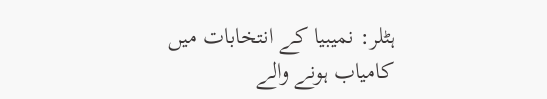ہٹلر: نمیبیا کے انتخابات میں کامیاب ہونے والے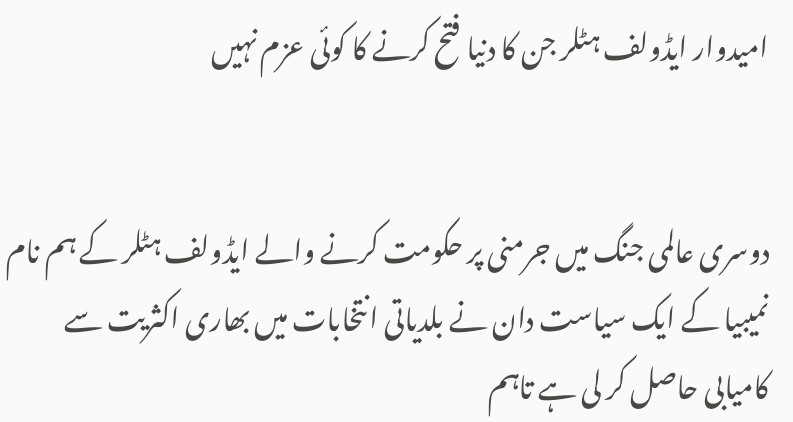امیدوار ایڈولف ہٹلر جن کا دنیا فتح کرنے کا کوئی عزم نہیں


دوسری عالمی جنگ میں جرمنی پر حکومت کرنے والے ایڈولف ہٹلر کے ہم نام نمیبیا کے ایک سیاست دان نے بلدیاتی انتخابات میں بھاری اکثریت سے کامیابی حاصل کر لی ہے تاہم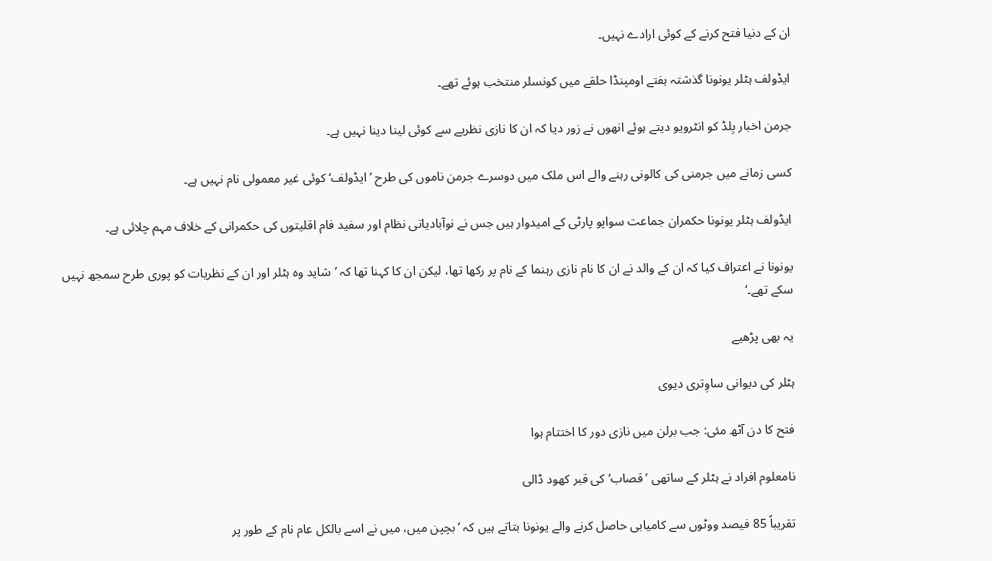ان کے دنیا فتح کرنے کے کوئی ارادے نہیں۔

ایڈولف ہٹلر یونونا گذشتہ ہفتے اومپنڈا حلقے میں کونسلر منتخب ہوئے تھے۔

جرمن اخبار بِلڈ کو انٹرویو دیتے ہوئے انھوں نے زور دیا کہ ان کا نازی نظریے سے کوئی لینا دینا نہیں ہے۔

کسی زمانے میں جرمنی کی کالونی رہنے والے اس ملک میں دوسرے جرمن ناموں کی طرح ’ایڈولف‘ کوئی غیر معمولی نام نہیں ہے۔

ایڈولف ہٹلر یونونا حکمران جماعت سواپو پارٹی کے امیدوار ہیں جس نے نوآبادیاتی نظام اور سفید فام اقلیتوں کی حکمرانی کے خلاف مہم چلائی ہے۔

یونونا نے اعتراف کیا کہ ان کے والد نے ان کا نام نازی رہنما کے نام پر رکھا تھا، لیکن ان کا کہنا تھا کہ ’شاید وہ ہٹلر اور ان کے نظریات کو پوری طرح سمجھ نہیں سکے تھے۔‘

یہ بھی پڑھیے

ہٹلر کی دیوانی ساوِتری دیوی

فتح کا دن آٹھ مئی: جب برلن میں نازی دور کا اختتام ہوا

نامعلوم افراد نے ہٹلر کے ساتھی ’قصاب‘ کی قبر کھود ڈالی

تقریباً 85 فیصد ووٹوں سے کامیابی حاصل کرنے والے یونونا بتاتے ہیں کہ ’بچپن میں، میں نے اسے بالکل عام نام کے طور پر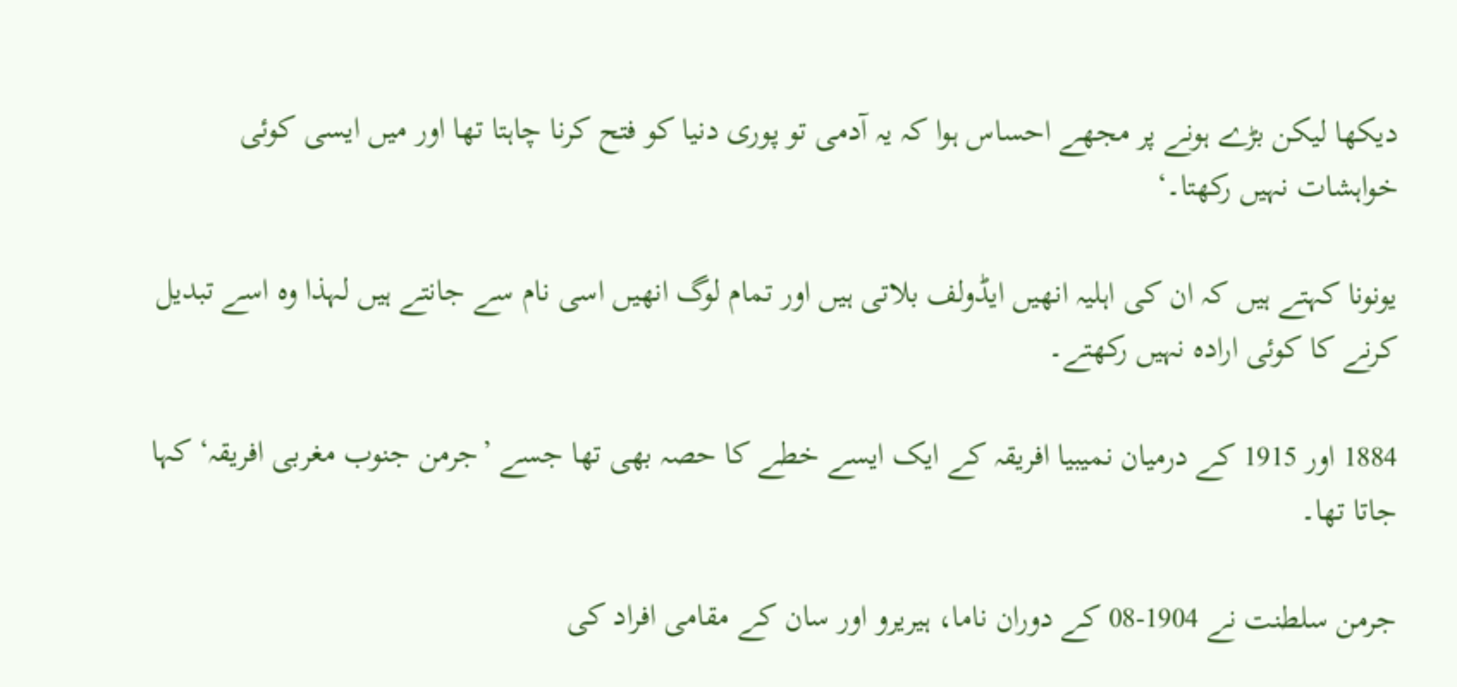دیکھا لیکن بڑے ہونے پر مجھے احساس ہوا کہ یہ آدمی تو پوری دنیا کو فتح کرنا چاہتا تھا اور میں ایسی کوئی خواہشات نہیں رکھتا۔‘

یونونا کہتے ہیں کہ ان کی اہلیہ انھیں ایڈولف بلاتی ہیں اور تمام لوگ انھیں اسی نام سے جانتے ہیں لہذا وہ اسے تبدیل کرنے کا کوئی ارادہ نہیں رکھتے۔

1884 اور 1915 کے درمیان نمیبیا افریقہ کے ایک ایسے خطے کا حصہ بھی تھا جسے ’جرمن جنوب مغربی افریقہ‘ کہا جاتا تھا۔

جرمن سلطنت نے 1904-08 کے دوران ناما، ہیریرو اور سان کے مقامی افراد کی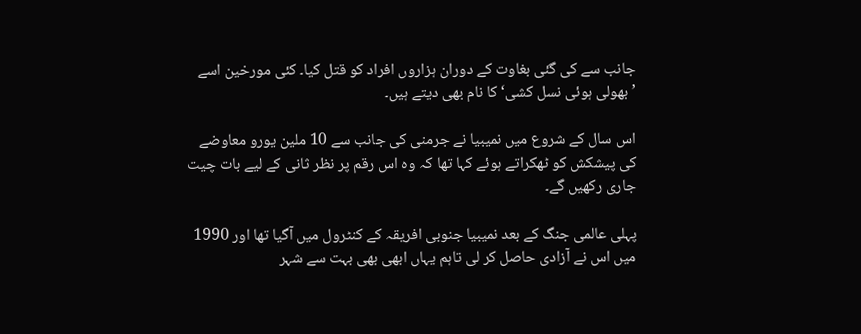جانب سے کی گئی بغاوت کے دوران ہزاروں افراد کو قتل کیا۔ کئی مورخین اسے ’بھولی ہوئی نسل کشی‘ کا نام بھی دیتے ہیں۔

اس سال کے شروع میں نمیبیا نے جرمنی کی جانب سے 10 ملین یورو معاوضے کی پیشکش کو ٹھکراتے ہوئے کہا تھا کہ وہ اس رقم پر نظر ثانی کے لیے بات چیت جاری رکھیں گے۔

پہلی عالمی جنگ کے بعد نمیبیا جنوبی افریقہ کے کنٹرول میں آگیا تھا اور 1990 میں اس نے آزادی حاصل کر لی تاہم یہاں ابھی بھی بہت سے شہر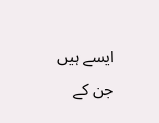ایسے ہیں جن کے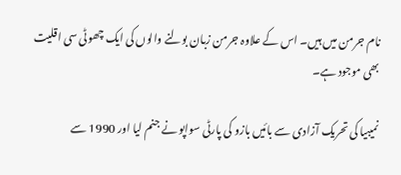نام جرمن میں ہیں۔ اس کے علاوہ جرمن زبان بولنے والوں کی ایک چھوٹی سی اقلیت بھی موجود ہے۔

نمیبیا کی تحریک آزادی سے بائیں بازو کی پارٹی سواپو نے جنم لیا اور 1990 سے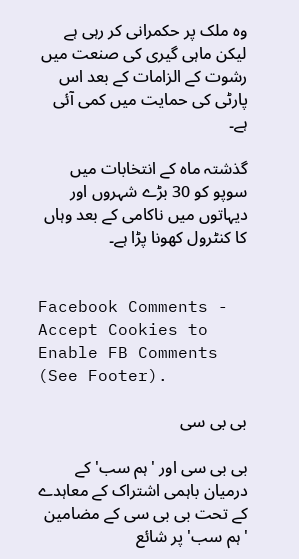وہ ملک پر حکمرانی کر رہی ہے لیکن ماہی گیری کی صنعت میں رشوت کے الزامات کے بعد اس پارٹی کی حمایت میں کمی آئی ہے۔

گذشتہ ماہ کے انتخابات میں سوپو کو 30 بڑے شہروں اور دیہاتوں میں ناکامی کے بعد وہاں کا کنٹرول کھونا پڑا ہے۔


Facebook Comments - Accept Cookies to Enable FB Comments (See Footer).

بی بی سی

بی بی سی اور 'ہم سب' کے درمیان باہمی اشتراک کے معاہدے کے تحت بی بی سی کے مضامین 'ہم سب' پر شائع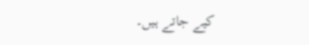کیے جاتے ہیں۔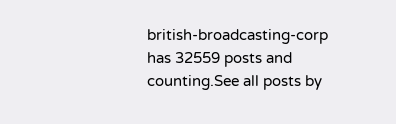british-broadcasting-corp has 32559 posts and counting.See all posts by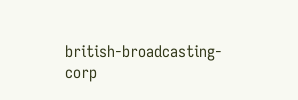british-broadcasting-corp